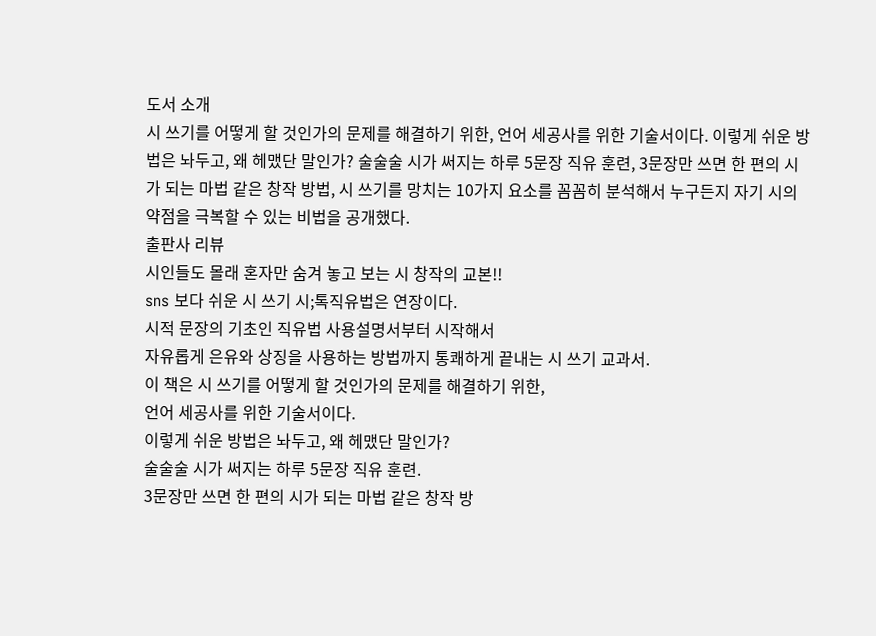도서 소개
시 쓰기를 어떻게 할 것인가의 문제를 해결하기 위한, 언어 세공사를 위한 기술서이다. 이렇게 쉬운 방법은 놔두고, 왜 헤맸단 말인가? 술술술 시가 써지는 하루 5문장 직유 훈련, 3문장만 쓰면 한 편의 시가 되는 마법 같은 창작 방법, 시 쓰기를 망치는 10가지 요소를 꼼꼼히 분석해서 누구든지 자기 시의 약점을 극복할 수 있는 비법을 공개했다.
출판사 리뷰
시인들도 몰래 혼자만 숨겨 놓고 보는 시 창작의 교본!!
sns 보다 쉬운 시 쓰기 시;톡직유법은 연장이다.
시적 문장의 기초인 직유법 사용설명서부터 시작해서
자유롭게 은유와 상징을 사용하는 방법까지 통쾌하게 끝내는 시 쓰기 교과서.
이 책은 시 쓰기를 어떻게 할 것인가의 문제를 해결하기 위한,
언어 세공사를 위한 기술서이다.
이렇게 쉬운 방법은 놔두고, 왜 헤맸단 말인가?
술술술 시가 써지는 하루 5문장 직유 훈련.
3문장만 쓰면 한 편의 시가 되는 마법 같은 창작 방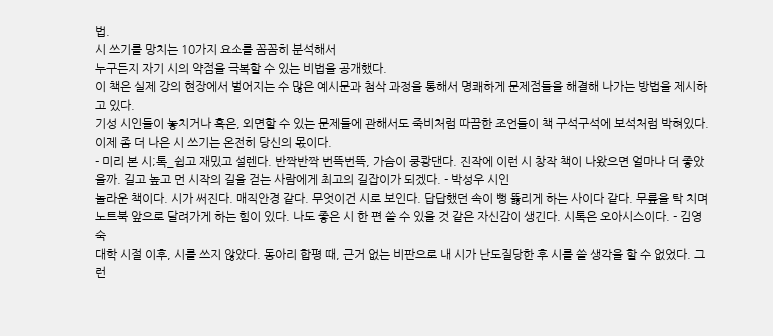법.
시 쓰기를 망치는 10가지 요소를 꼼꼼히 분석해서
누구든지 자기 시의 약점을 극복할 수 있는 비법을 공개했다.
이 책은 실제 강의 현장에서 벌어지는 수 많은 예시문과 첨삭 과정을 통해서 명쾌하게 문제점들을 해결해 나가는 방법을 제시하고 있다.
기성 시인들이 놓치거나 혹은, 외면할 수 있는 문제들에 관해서도 죽비처럼 따끔한 조언들이 책 구석구석에 보석처럼 박혀있다.
이제 좀 더 나은 시 쓰기는 온전히 당신의 몫이다.
- 미리 본 시;톡_쉽고 재밌고 설렌다. 반짝반짝 번뜩번뜩, 가슴이 쿵쾅댄다. 진작에 이런 시 창작 책이 나왔으면 얼마나 더 좋았을까. 길고 높고 먼 시작의 길을 걷는 사람에게 최고의 길잡이가 되겠다. - 박성우 시인
놀라운 책이다. 시가 써진다. 매직안경 같다. 무엇이건 시로 보인다. 답답했던 속이 뻥 뚫리게 하는 사이다 같다. 무릎을 탁 치며 노트북 앞으로 달려가게 하는 힘이 있다. 나도 좋은 시 한 편 쓸 수 있을 것 같은 자신감이 생긴다. 시톡은 오아시스이다. - 김영숙
대학 시절 이후, 시를 쓰지 않았다. 동아리 합평 때, 근거 없는 비판으로 내 시가 난도질당한 후 시를 쓸 생각을 할 수 없었다. 그런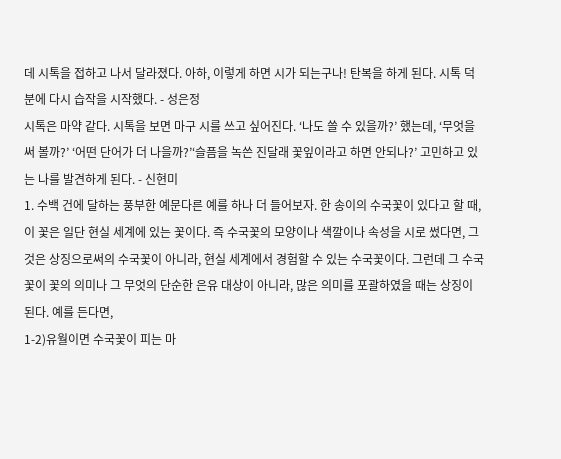데 시톡을 접하고 나서 달라졌다. 아하, 이렇게 하면 시가 되는구나! 탄복을 하게 된다. 시톡 덕분에 다시 습작을 시작했다. - 성은정
시톡은 마약 같다. 시톡을 보면 마구 시를 쓰고 싶어진다. ‘나도 쓸 수 있을까?’ 했는데, ‘무엇을 써 볼까?’ ‘어떤 단어가 더 나을까?’‘슬픔을 녹쓴 진달래 꽃잎이라고 하면 안되나?’ 고민하고 있는 나를 발견하게 된다. - 신현미
1. 수백 건에 달하는 풍부한 예문다른 예를 하나 더 들어보자. 한 송이의 수국꽃이 있다고 할 때, 이 꽃은 일단 현실 세계에 있는 꽃이다. 즉 수국꽃의 모양이나 색깔이나 속성을 시로 썼다면, 그것은 상징으로써의 수국꽃이 아니라, 현실 세계에서 경험할 수 있는 수국꽃이다. 그런데 그 수국꽃이 꽃의 의미나 그 무엇의 단순한 은유 대상이 아니라, 많은 의미를 포괄하였을 때는 상징이 된다. 예를 든다면,
1-2)유월이면 수국꽃이 피는 마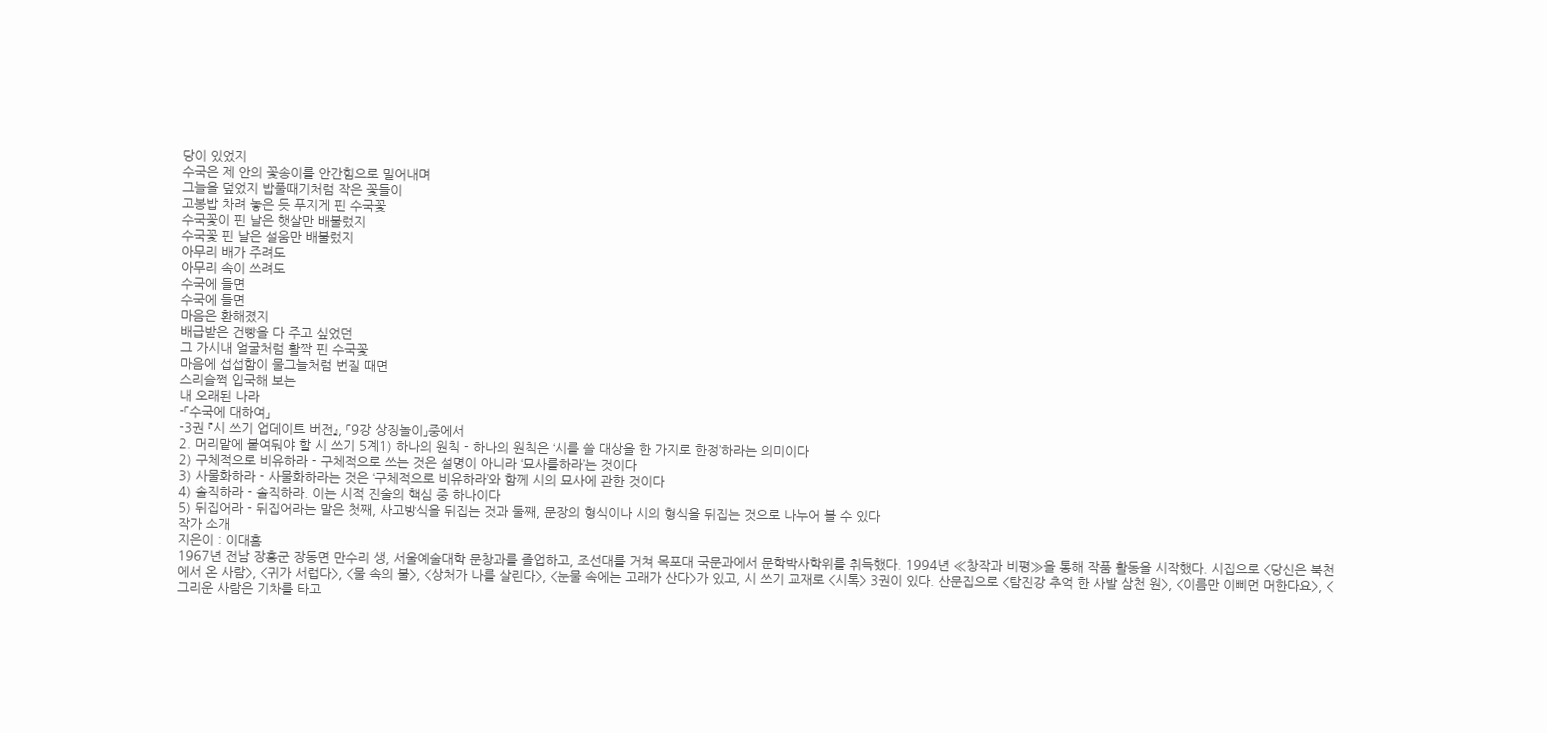당이 있었지
수국은 제 안의 꽃송이를 안간힘으로 밀어내며
그늘을 덮었지 밥풀때기처럼 작은 꽃들이
고봉밥 차려 놓은 듯 푸지게 핀 수국꽃
수국꽃이 핀 날은 햇살만 배불렀지
수국꽃 핀 날은 설움만 배불렀지
아무리 배가 주려도
아무리 속이 쓰려도
수국에 들면
수국에 들면
마음은 환해졌지
배급받은 건빵을 다 주고 싶었던
그 가시내 얼굴처럼 활짝 핀 수국꽃
마음에 섭섭함이 물그늘처럼 번질 때면
스리슬쩍 입국해 보는
내 오래된 나라
-「수국에 대하여」
-3권 『시 쓰기 업데이트 버전』, 「9강 상징놀이」중에서
2. 머리맡에 붙여둬야 할 시 쓰기 5계1) 하나의 원칙 - 하나의 원칙은 ‘시를 쓸 대상을 한 가지로 한정’하라는 의미이다
2) 구체적으로 비유하라 - 구체적으로 쓰는 것은 설명이 아니라 ‘묘사를하라’는 것이다
3) 사물화하라 - 사물화하라는 것은 ‘구체적으로 비유하라’와 함께 시의 묘사에 관한 것이다
4) 솔직하라 - 솔직하라. 이는 시적 진술의 핵심 중 하나이다
5) 뒤집어라 - 뒤집어라는 말은 첫째, 사고방식을 뒤집는 것과 둘째, 문장의 형식이나 시의 형식을 뒤집는 것으로 나누어 볼 수 있다
작가 소개
지은이 : 이대흠
1967년 전남 장흥군 장동면 만수리 생, 서울예술대학 문창과를 졸업하고, 조선대를 거쳐 목포대 국문과에서 문학박사학위를 취득했다. 1994년 ≪창작과 비평≫을 통해 작품 활동을 시작했다. 시집으로 <당신은 북천에서 온 사람>, <귀가 서럽다>, <물 속의 불>, <상처가 나를 살린다>, <눈물 속에는 고래가 산다>가 있고, 시 쓰기 교재로 <시톡> 3권이 있다. 산문집으로 <탐진강 추억 한 사발 삼천 원>, <이름만 이삐먼 머한다요>, <그리운 사람은 기차를 타고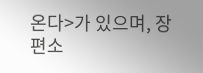온다>가 있으며, 장편소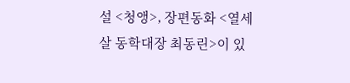설 <청앵>, 장편동화 <열세 살 동학대장 최동린>이 있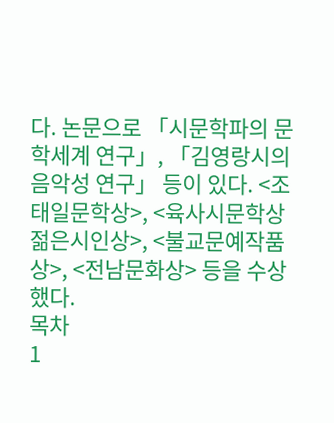다. 논문으로 「시문학파의 문학세계 연구」, 「김영랑시의 음악성 연구」 등이 있다. <조태일문학상>, <육사시문학상 젊은시인상>, <불교문예작품상>, <전남문화상> 등을 수상했다.
목차
1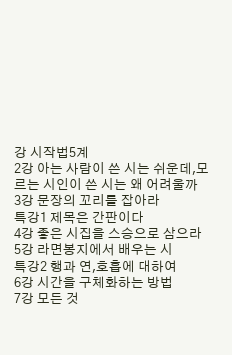강 시작법5계
2강 아는 사람이 쓴 시는 쉬운데,모르는 시인이 쓴 시는 왜 어려울까
3강 문장의 꼬리를 잡아라
특강1 제목은 간판이다
4강 좋은 시집을 스승으로 삼으라
5강 라면봉지에서 배우는 시
특강2 행과 연,호흡에 대하여
6강 시간을 구체화하는 방법
7강 모든 것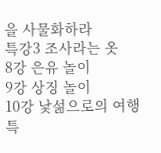을 사물화하라
특강3 조사라는 옷
8강 은유 놀이
9강 상징 놀이
10강 낯섦으로의 여행
특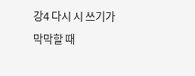강4 다시 시 쓰기가 막막할 때